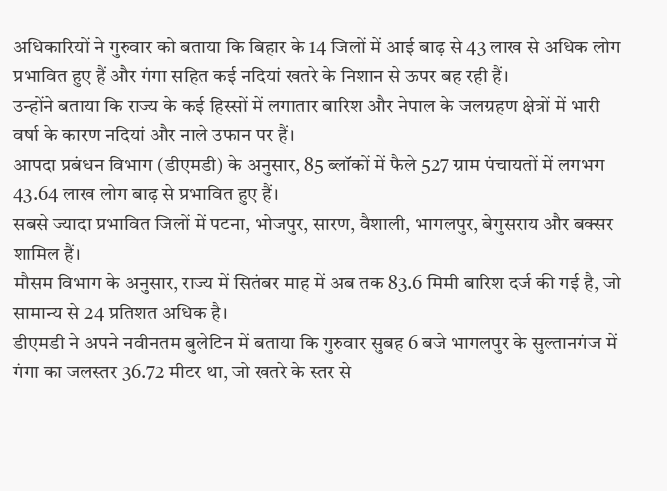अधिकारियों ने गुरुवार को बताया कि बिहार के 14 जिलों में आई बाढ़ से 43 लाख से अधिक लोग प्रभावित हुए हैं और गंगा सहित कई नदियां खतरे के निशान से ऊपर बह रही हैं।
उन्होंने बताया कि राज्य के कई हिस्सों में लगातार बारिश और नेपाल के जलग्रहण क्षेत्रों में भारी वर्षा के कारण नदियां और नाले उफान पर हैं।
आपदा प्रबंधन विभाग (डीएमडी) के अनुसार, 85 ब्लॉकों में फैले 527 ग्राम पंचायतों में लगभग 43.64 लाख लोग बाढ़ से प्रभावित हुए हैं।
सबसे ज्यादा प्रभावित जिलों में पटना, भोजपुर, सारण, वैशाली, भागलपुर, बेगुसराय और बक्सर शामिल हैं।
मौसम विभाग के अनुसार, राज्य में सितंबर माह में अब तक 83.6 मिमी बारिश दर्ज की गई है, जो सामान्य से 24 प्रतिशत अधिक है।
डीएमडी ने अपने नवीनतम बुलेटिन में बताया कि गुरुवार सुबह 6 बजे भागलपुर के सुल्तानगंज में गंगा का जलस्तर 36.72 मीटर था, जो खतरे के स्तर से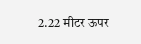2.22 मीटर ऊपर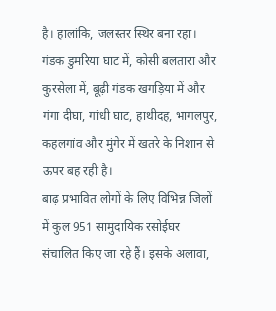है। हालांकि, जलस्तर स्थिर बना रहा।
गंडक डुमरिया घाट में, कोसी बलतारा और कुरसेला में, बूढ़ी गंडक खगड़िया में और गंगा दीघा, गांधी घाट, हाथीदह, भागलपुर, कहलगांव और मुंगेर में खतरे के निशान से ऊपर बह रही है।
बाढ़ प्रभावित लोगों के लिए विभिन्न जिलों में कुल 951 सामुदायिक रसोईघर संचालित किए जा रहे हैं। इसके अलावा,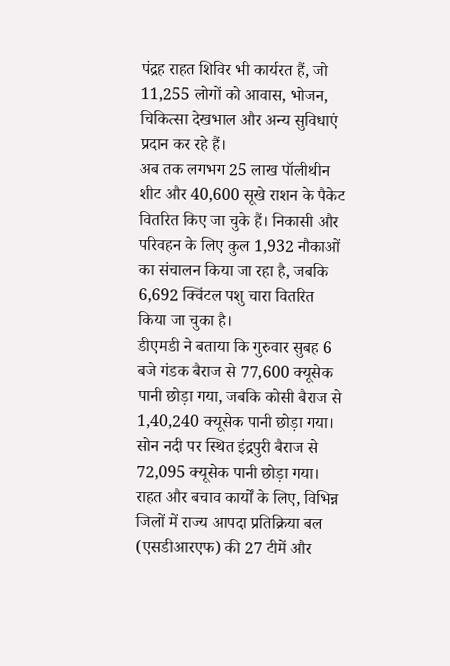पंद्रह राहत शिविर भी कार्यरत हैं, जो 11,255 लोगों को आवास, भोजन, चिकित्सा देखभाल और अन्य सुविधाएं प्रदान कर रहे हैं।
अब तक लगभग 25 लाख पॉलीथीन शीट और 40,600 सूखे राशन के पैकेट वितरित किए जा चुके हैं। निकासी और परिवहन के लिए कुल 1,932 नौकाओं का संचालन किया जा रहा है, जबकि 6,692 क्विंटल पशु चारा वितरित किया जा चुका है।
डीएमडी ने बताया कि गुरुवार सुबह 6 बजे गंडक बैराज से 77,600 क्यूसेक पानी छोड़ा गया, जबकि कोसी बैराज से 1,40,240 क्यूसेक पानी छोड़ा गया। सोन नदी पर स्थित इंद्रपुरी बैराज से 72,095 क्यूसेक पानी छोड़ा गया।
राहत और बचाव कार्यों के लिए, विभिन्न जिलों में राज्य आपदा प्रतिक्रिया बल (एसडीआरएफ) की 27 टीमें और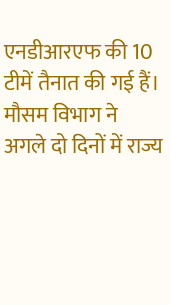एनडीआरएफ की 10 टीमें तैनात की गई हैं।
मौसम विभाग ने अगले दो दिनों में राज्य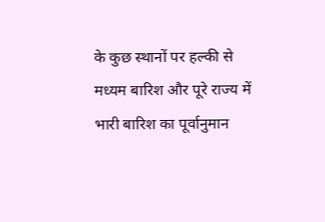के कुछ स्थानों पर हल्की से मध्यम बारिश और पूरे राज्य में भारी बारिश का पूर्वानुमान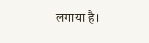लगाया है।